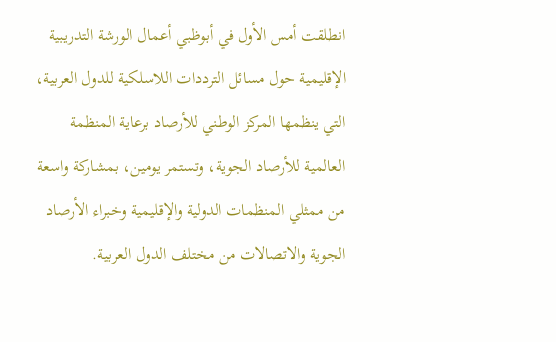انطلقت أمس الأول في أبوظبي أعمال الورشة التدريبية الإقليمية حول مسائل الترددات اللاسلكية للدول العربية، التي ينظمها المركز الوطني للأرصاد برعاية المنظمة العالمية للأرصاد الجوية، وتستمر يومين، بمشاركة واسعة من ممثلي المنظمات الدولية والإقليمية وخبراء الأرصاد الجوية والاتصالات من مختلف الدول العربية.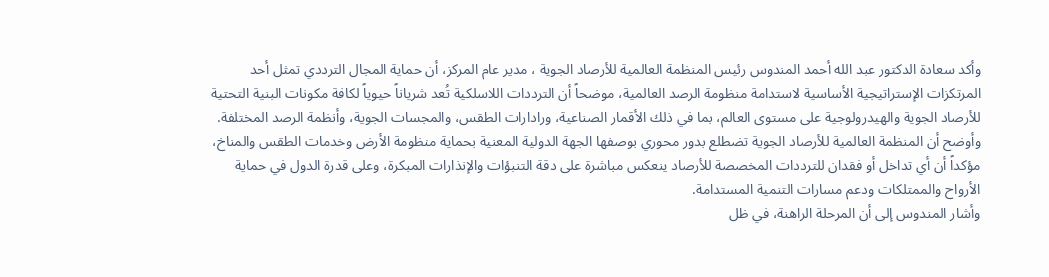وأكد سعادة الدكتور عبد الله أحمد المندوس رئيس المنظمة العالمية للأرصاد الجوية ، مدير عام المركز، أن حماية المجال الترددي تمثل أحد المرتكزات الإستراتيجية الأساسية لاستدامة منظومة الرصد العالمية، موضحاً أن الترددات اللاسلكية تُعد شرياناً حيوياً لكافة مكونات البنية التحتية للأرصاد الجوية والهيدرولوجية على مستوى العالم، بما في ذلك الأقمار الصناعية، ورادارات الطقس، والمجسات الجوية، وأنظمة الرصد المختلفة.
وأوضح أن المنظمة العالمية للأرصاد الجوية تضطلع بدور محوري بوصفها الجهة الدولية المعنية بحماية منظومة الأرض وخدمات الطقس والمناخ، مؤكداً أن أي تداخل أو فقدان للترددات المخصصة للأرصاد ينعكس مباشرة على دقة التنبؤات والإنذارات المبكرة، وعلى قدرة الدول في حماية الأرواح والممتلكات ودعم مسارات التنمية المستدامة.
وأشار المندوس إلى أن المرحلة الراهنة، في ظل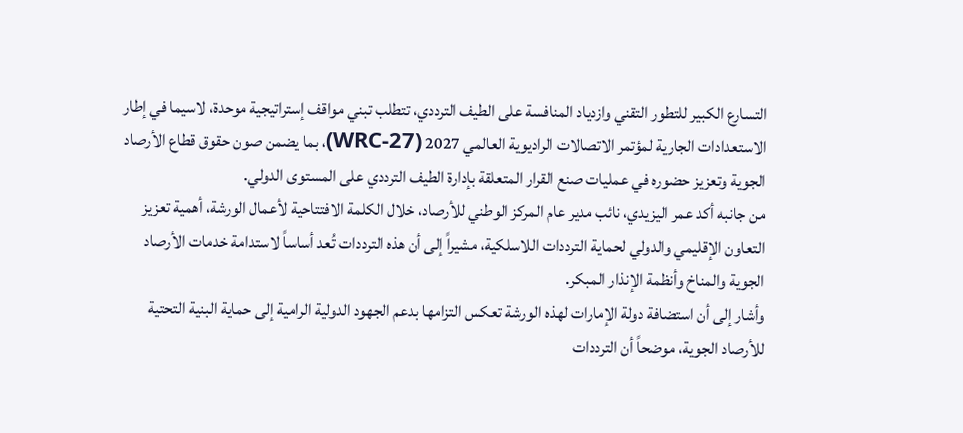التسارع الكبير للتطور التقني وازدياد المنافسة على الطيف الترددي، تتطلب تبني مواقف إستراتيجية موحدة، لاسيما في إطار الاستعدادات الجارية لمؤتمر الاتصالات الراديوية العالمي 2027 (WRC-27)، بما يضمن صون حقوق قطاع الأرصاد الجوية وتعزيز حضوره في عمليات صنع القرار المتعلقة بإدارة الطيف الترددي على المستوى الدولي.
من جانبه أكد عمر اليزيدي، نائب مدير عام المركز الوطني للأرصاد، خلال الكلمة الافتتاحية لأعمال الورشة، أهمية تعزيز التعاون الإقليمي والدولي لحماية الترددات اللاسلكية، مشيراً إلى أن هذه الترددات تُعد أساساً لاستدامة خدمات الأرصاد الجوية والمناخ وأنظمة الإنذار المبكر.
وأشار إلى أن استضافة دولة الإمارات لهذه الورشة تعكس التزامها بدعم الجهود الدولية الرامية إلى حماية البنية التحتية للأرصاد الجوية، موضحاً أن الترددات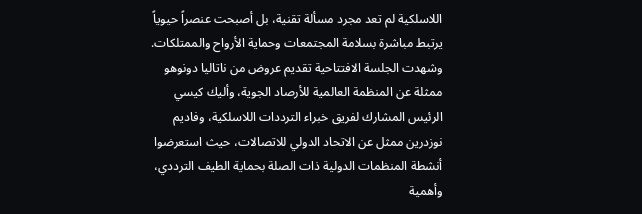اللاسلكية لم تعد مجرد مسألة تقنية، بل أصبحت عنصراً حيوياً يرتبط مباشرة بسلامة المجتمعات وحماية الأرواح والممتلكات.
وشهدت الجلسة الافتتاحية تقديم عروض من ناتاليا دونوهو ممثلة عن المنظمة العالمية للأرصاد الجوية، وأليك كيسي الرئيس المشارك لفريق خبراء الترددات اللاسلكية، وفاديم نوزدرين ممثل عن الاتحاد الدولي للاتصالات، حيث استعرضوا أنشطة المنظمات الدولية ذات الصلة بحماية الطيف الترددي، وأهمية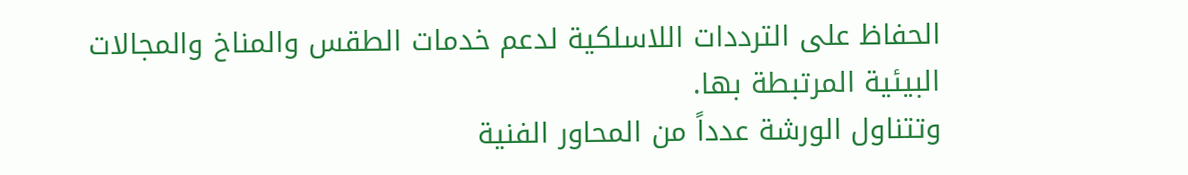الحفاظ على الترددات اللاسلكية لدعم خدمات الطقس والمناخ والمجالات البيئية المرتبطة بها.
وتتناول الورشة عدداً من المحاور الفنية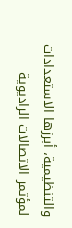والتنظيمية، أبرزها الاستعدادات لمؤتمر الاتصالات الراديوية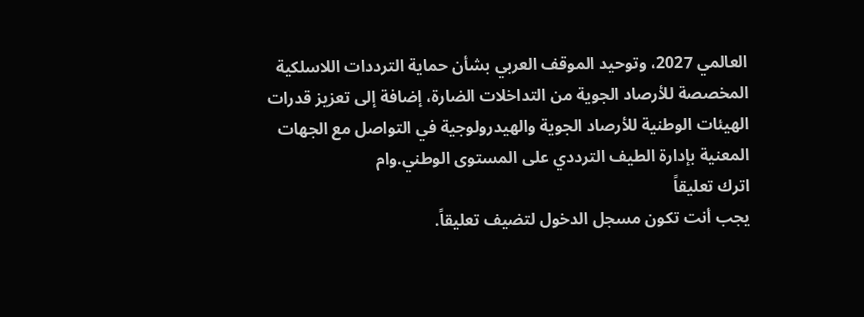العالمي 2027، وتوحيد الموقف العربي بشأن حماية الترددات اللاسلكية المخصصة للأرصاد الجوية من التداخلات الضارة، إضافة إلى تعزيز قدرات الهيئات الوطنية للأرصاد الجوية والهيدرولوجية في التواصل مع الجهات المعنية بإدارة الطيف الترددي على المستوى الوطني.وام
اترك تعليقاً
يجب أنت تكون مسجل الدخول لتضيف تعليقاً.